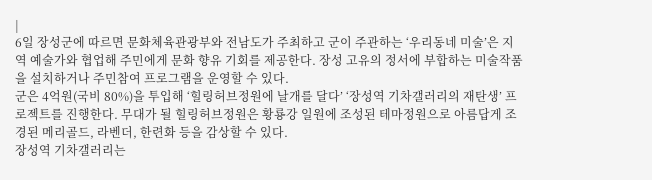|
6일 장성군에 따르면 문화체육관광부와 전남도가 주최하고 군이 주관하는 ‘우리동네 미술’은 지역 예술가와 협업해 주민에게 문화 향유 기회를 제공한다. 장성 고유의 정서에 부합하는 미술작품을 설치하거나 주민참여 프로그램을 운영할 수 있다.
군은 4억원(국비 80%)을 투입해 ‘힐링허브정원에 날개를 달다’ ‘장성역 기차갤러리의 재탄생’ 프로젝트를 진행한다. 무대가 될 힐링허브정원은 황룡강 일원에 조성된 테마정원으로 아름답게 조경된 메리골드, 라벤더, 한련화 등을 감상할 수 있다.
장성역 기차갤러리는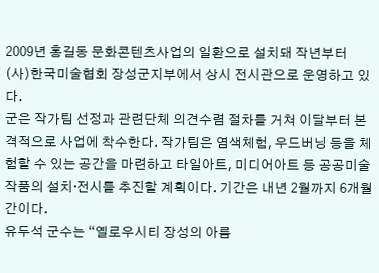2009년 홍길동 문화콘텐츠사업의 일환으로 설치돼 작년부터 (사)한국미술협회 장성군지부에서 상시 전시관으로 운영하고 있다.
군은 작가팀 선정과 관련단체 의견수렴 절차를 거쳐 이달부터 본격적으로 사업에 착수한다. 작가팀은 염색체험, 우드버닝 등을 체험할 수 있는 공간을 마련하고 타일아트, 미디어아트 등 공공미술작품의 설치·전시를 추진할 계획이다. 기간은 내년 2월까지 6개월간이다.
유두석 군수는 “옐로우시티 장성의 아름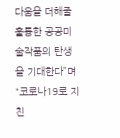다움을 더해줄 훌륭한 공공미술작품의 탄생을 기대한다”며 “코로나19로 지친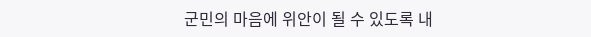군민의 마음에 위안이 될 수 있도록 내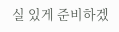실 있게 준비하겠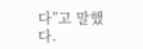다”고 말했다.